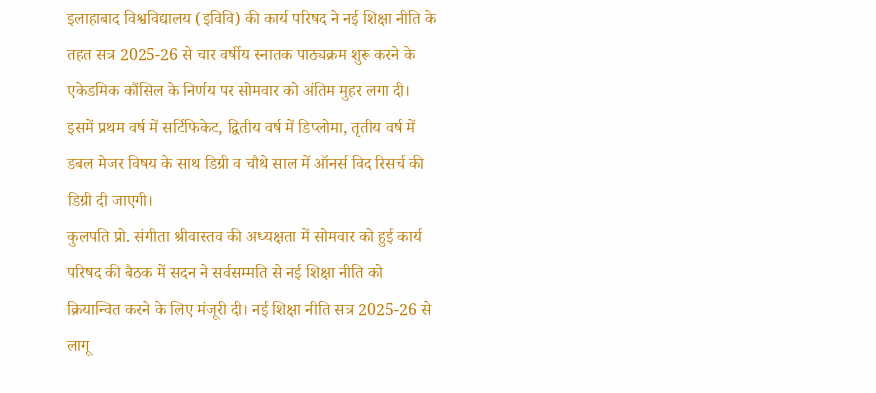इलाहाबाद विश्वविद्यालय (इविवि) की कार्य परिषद ने नई शिक्षा नीति के तहत सत्र 2025-26 से चार वर्षीय स्नातक पाठ्यक्रम शुरू करने के एकेडमिक कौंसिल के निर्णय पर सोमवार को अंतिम मुहर लगा दी। इसमें प्रथम वर्ष में सर्टिफिकेट, द्वितीय वर्ष में डिप्लोमा, तृतीय वर्ष में डबल मेजर विषय के साथ डिग्री व चौथे साल में ऑनर्स विद रिसर्च की डिग्री दी जाएगी।
कुलपति प्रो. संगीता श्रीवास्तव की अध्यक्षता में सोमवार को हुई कार्य परिषद की बैठक में सदन ने सर्वसम्मति से नई शिक्षा नीति को क्रियान्वित करने के लिए मंजूरी दी। नई शिक्षा नीति सत्र 2025-26 से लागू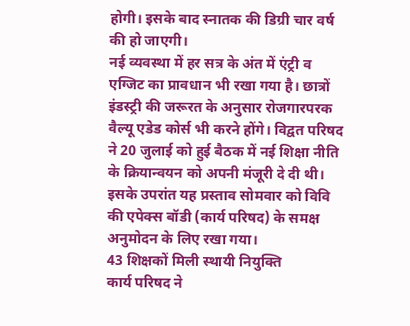होगी। इसके बाद स्नातक की डिग्री चार वर्ष की हो जाएगी।
नई व्यवस्था में हर सत्र के अंत में एंट्री व एग्जिट का प्रावधान भी रखा गया है। छात्रों इंडस्ट्री की जरूरत के अनुसार रोजगारपरक वैल्यू एडेड कोर्स भी करने होंगे। विद्वत परिषद ने 20 जुलाई को हुई बैठक में नई शिक्षा नीति के क्रियान्वयन को अपनी मंजूरी दे दी थी। इसके उपरांत यह प्रस्ताव सोमवार को विवि की एपेक्स बॉडी (कार्य परिषद) के समक्ष अनुमोदन के लिए रखा गया।
43 शिक्षकों मिली स्थायी नियुक्ति
कार्य परिषद ने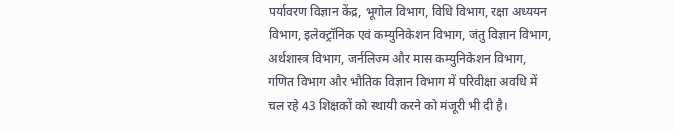पर्यावरण विज्ञान केंद्र, भूगोल विभाग, विधि विभाग, रक्षा अध्ययन विभाग, इलेक्ट्रॉनिक एवं कम्युनिकेशन विभाग, जंतु विज्ञान विभाग, अर्थशास्त्र विभाग, जर्नलिज्म और मास कम्युनिकेशन विभाग, गणित विभाग और भौतिक विज्ञान विभाग में परिवीक्षा अवधि में चल रहे 43 शिक्षकों को स्थायी करने को मंजूरी भी दी है।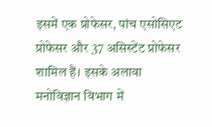इसमें एक प्रोफेसर, पांच एसोसिएट प्रोफेसर और 37 असिस्टेंट प्रोफेसर शामिल हैं। इसके अलावा मनोविज्ञान विभाग में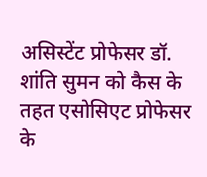असिस्टेंट प्रोफेसर डॉ. शांति सुमन को कैस के तहत एसोसिएट प्रोफेसर के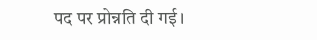पद पर प्रोन्नति दी गई।